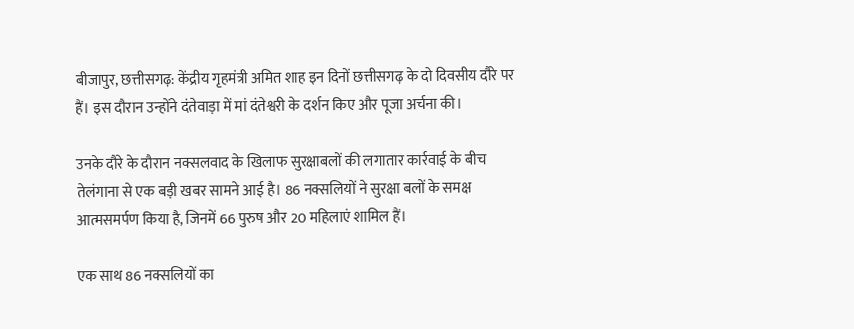बीजापुर, छत्तीसगढ़: केंद्रीय गृहमंत्री अमित शाह इन दिनों छत्तीसगढ़ के दो दिवसीय दौरे पर हैं। इस दौरान उन्होंने दंतेवाड़ा में मां दंतेश्वरी के दर्शन किए और पूजा अर्चना की।

उनके दौरे के दौरान नक्सलवाद के खिलाफ सुरक्षाबलों की लगातार कार्रवाई के बीच तेलंगाना से एक बड़ी खबर सामने आई है। 86 नक्सलियों ने सुरक्षा बलों के समक्ष आत्मसमर्पण किया है, जिनमें 66 पुरुष और 20 महिलाएं शामिल हैं।

एक साथ 86 नक्सलियों का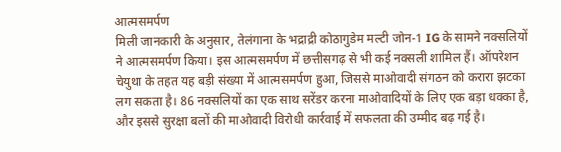आत्मसमर्पण
मिली जानकारी के अनुसार, तेलंगाना के भद्राद्री कोठागुडेम मल्टी जोन-1 IG के सामने नक्सलियों ने आत्मसमर्पण किया। इस आत्मसमर्पण में छत्तीसगढ़ से भी कई नक्सली शामिल हैं। ऑपरेशन चेयुथा के तहत यह बड़ी संख्या में आत्मसमर्पण हुआ, जिससे माओवादी संगठन को करारा झटका लग सकता है। 86 नक्सलियों का एक साथ सरेंडर करना माओवादियों के लिए एक बड़ा धक्का है, और इससे सुरक्षा बलों की माओवादी विरोधी कार्रवाई में सफलता की उम्मीद बढ़ गई है।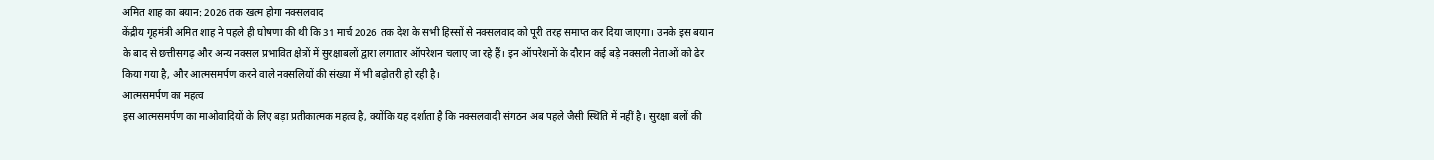अमित शाह का बयान: 2026 तक खत्म होगा नक्सलवाद
केंद्रीय गृहमंत्री अमित शाह ने पहले ही घोषणा की थी कि 31 मार्च 2026 तक देश के सभी हिस्सों से नक्सलवाद को पूरी तरह समाप्त कर दिया जाएगा। उनके इस बयान के बाद से छत्तीसगढ़ और अन्य नक्सल प्रभावित क्षेत्रों में सुरक्षाबलों द्वारा लगातार ऑपरेशन चलाए जा रहे हैं। इन ऑपरेशनों के दौरान कई बड़े नक्सली नेताओं को ढेर किया गया है, और आत्मसमर्पण करने वाले नक्सलियों की संख्या में भी बढ़ोतरी हो रही है।
आत्मसमर्पण का महत्व
इस आत्मसमर्पण का माओवादियों के लिए बड़ा प्रतीकात्मक महत्व है, क्योंकि यह दर्शाता है कि नक्सलवादी संगठन अब पहले जैसी स्थिति में नहीं है। सुरक्षा बलों की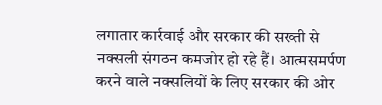लगातार कार्रवाई और सरकार की सख्ती से नक्सली संगठन कमजोर हो रहे हैं। आत्मसमर्पण करने वाले नक्सलियों के लिए सरकार की ओर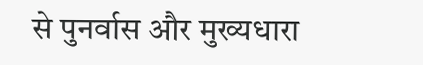से पुनर्वास और मुख्यधारा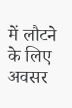में लौटने के लिए अवसर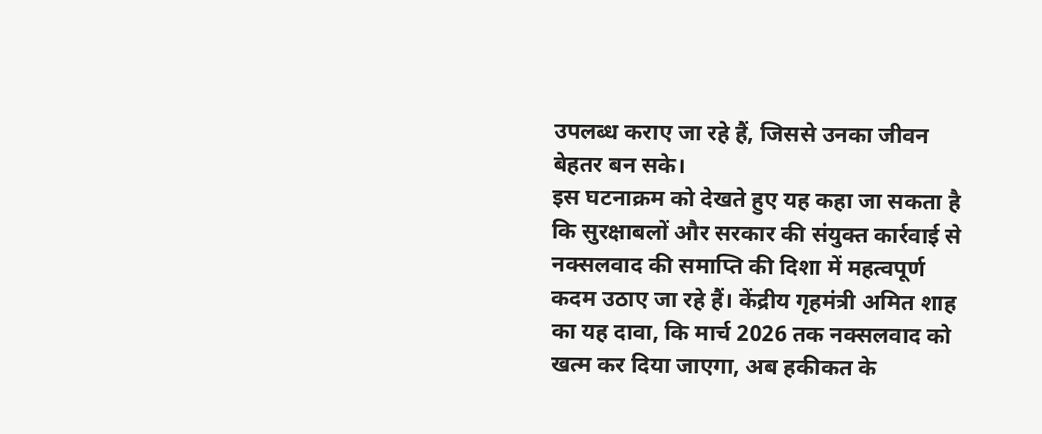उपलब्ध कराए जा रहे हैं, जिससे उनका जीवन बेहतर बन सके।
इस घटनाक्रम को देखते हुए यह कहा जा सकता है कि सुरक्षाबलों और सरकार की संयुक्त कार्रवाई से नक्सलवाद की समाप्ति की दिशा में महत्वपूर्ण कदम उठाए जा रहे हैं। केंद्रीय गृहमंत्री अमित शाह का यह दावा, कि मार्च 2026 तक नक्सलवाद को खत्म कर दिया जाएगा, अब हकीकत के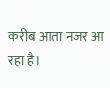करीब आता नजर आ रहा है।